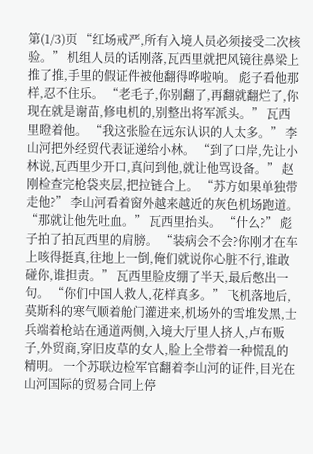第(1/3)页 “红场戒严,所有入境人员必须接受二次核验。” 机组人员的话刚落,瓦西里就把风镜往鼻梁上推了推,手里的假证件被他翻得哗啦响。 彪子看他那样,忍不住乐。 “老毛子,你别翻了,再翻就翻烂了,你现在就是谢苗,修电机的,别整出将军派头。” 瓦西里瞪着他。 “我这张脸在远东认识的人太多。” 李山河把外经贸代表证递给小林。 “到了口岸,先让小林说,瓦西里少开口,真问到他,就让他骂设备。” 赵刚检查完枪袋夹层,把拉链合上。 “苏方如果单独带走他?” 李山河看着窗外越来越近的灰色机场跑道。 “那就让他先吐血。” 瓦西里抬头。 “什么?” 彪子拍了拍瓦西里的肩膀。 “装病会不会?你刚才在车上咳得挺真,往地上一倒,俺们就说你心脏不行,谁敢碰你,谁担责。” 瓦西里脸皮绷了半天,最后憋出一句。 “你们中国人救人,花样真多。” 飞机落地后,莫斯科的寒气顺着舱门灌进来,机场外的雪堆发黑,士兵端着枪站在通道两侧,入境大厅里人挤人,卢布贩子,外贸商,穿旧皮草的女人,脸上全带着一种慌乱的精明。 一个苏联边检军官翻着李山河的证件,目光在山河国际的贸易合同上停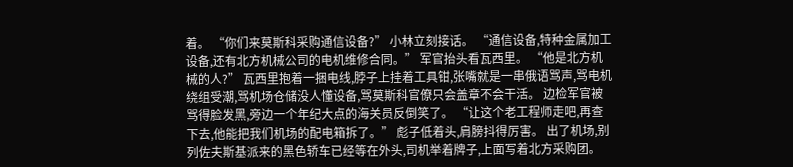着。 “你们来莫斯科采购通信设备?” 小林立刻接话。 “通信设备,特种金属加工设备,还有北方机械公司的电机维修合同。” 军官抬头看瓦西里。 “他是北方机械的人?” 瓦西里抱着一捆电线,脖子上挂着工具钳,张嘴就是一串俄语骂声,骂电机绕组受潮,骂机场仓储没人懂设备,骂莫斯科官僚只会盖章不会干活。 边检军官被骂得脸发黑,旁边一个年纪大点的海关员反倒笑了。 “让这个老工程师走吧,再查下去,他能把我们机场的配电箱拆了。” 彪子低着头,肩膀抖得厉害。 出了机场,别列佐夫斯基派来的黑色轿车已经等在外头,司机举着牌子,上面写着北方采购团。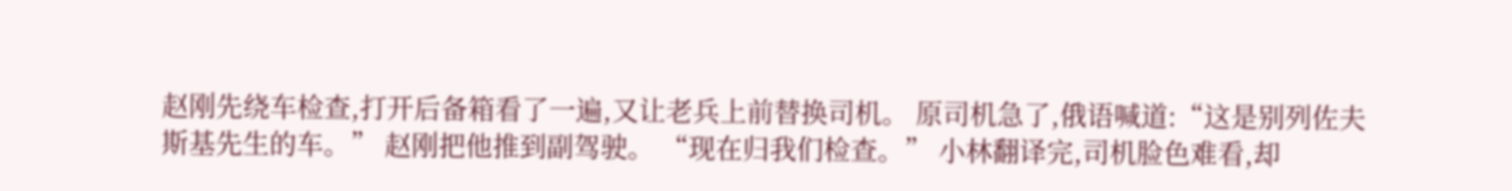赵刚先绕车检查,打开后备箱看了一遍,又让老兵上前替换司机。 原司机急了,俄语喊道:“这是别列佐夫斯基先生的车。” 赵刚把他推到副驾驶。 “现在归我们检查。” 小林翻译完,司机脸色难看,却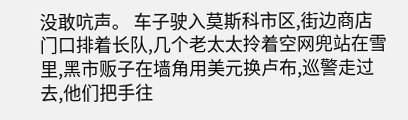没敢吭声。 车子驶入莫斯科市区,街边商店门口排着长队,几个老太太拎着空网兜站在雪里,黑市贩子在墙角用美元换卢布,巡警走过去,他们把手往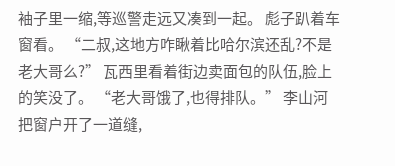袖子里一缩,等巡警走远又凑到一起。 彪子趴着车窗看。 “二叔,这地方咋瞅着比哈尔滨还乱?不是老大哥么?” 瓦西里看着街边卖面包的队伍,脸上的笑没了。 “老大哥饿了,也得排队。” 李山河把窗户开了一道缝,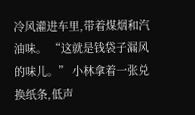冷风灌进车里,带着煤烟和汽油味。 “这就是钱袋子漏风的味儿。” 小林拿着一张兑换纸条,低声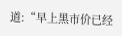道:“早上黑市价已经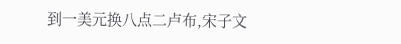到一美元换八点二卢布,宋子文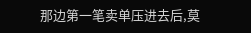那边第一笔卖单压进去后,莫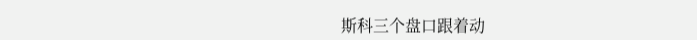斯科三个盘口跟着动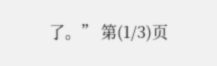了。” 第(1/3)页